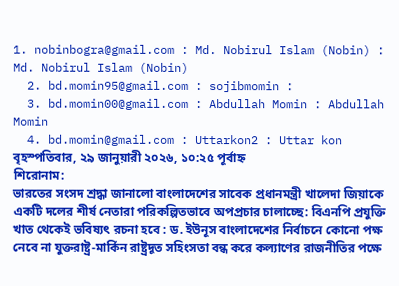1. nobinbogra@gmail.com : Md. Nobirul Islam (Nobin) : Md. Nobirul Islam (Nobin)
  2. bd.momin95@gmail.com : sojibmomin :
  3. bd.momin00@gmail.com : Abdullah Momin : Abdullah Momin
  4. bd.momin@gmail.com : Uttarkon2 : Uttar kon
বৃহস্পতিবার, ২৯ জানুয়ারী ২০২৬, ১০:২৫ পূর্বাহ্ন
শিরোনাম:
ভারতের সংসদ শ্রদ্ধা জানালো বাংলাদেশের সাবেক প্রধানমন্ত্রী খালেদা জিয়াকে একটি দলের শীর্ষ নেতারা পরিকল্পিতভাবে অপপ্রচার চালাচ্ছে: বিএনপি প্রযুক্তি খাত থেকেই ভবিষ্যৎ রচনা হবে : ড. ইউনূস বাংলাদেশের নির্বাচনে কোনো পক্ষ নেবে না যুক্তরাষ্ট্র-মার্কিন রাষ্ট্রদূত সহিংসতা বন্ধ করে কল্যাণের রাজনীতির পক্ষে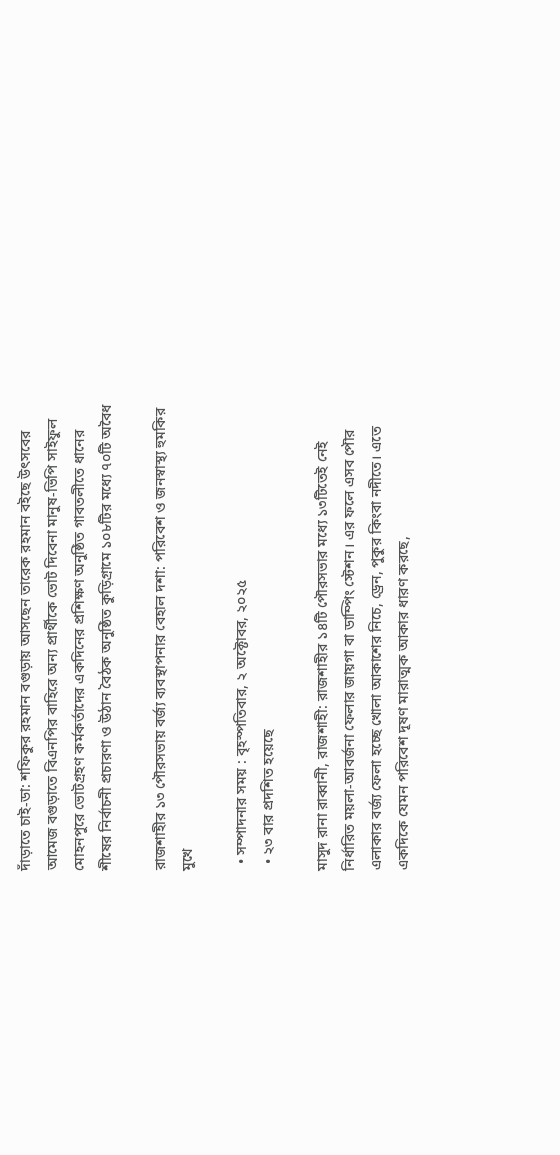দাঁড়াতে চাই-ডা: শফিকুর রহমান বগুড়ায় আসছেন তারেক রহমান বইছে উৎসবের আমেজ বগুড়াতে বিএনপির বাহিরে অন্য প্রার্থীকে ভোট দিবেনা মানুষ-ভিপি সাইফুল মোহনপুরে ভোটগ্রহণ কর্মকর্তাদের একদিনের প্রশিক্ষণ অনুষ্ঠিত গাবতলীতে ধানের শীষের নির্বাচনী প্রচারণা ও উঠান বৈঠক অনুষ্ঠিত কুড়িগ্রামে ১০৮টির মধ্যে ৭০টি অবৈধ

রাজশাহীর ১৩ পৌরসভায় বর্জ্য ব্যবস্থাপনার বেহাল দশা: পরিবেশ ও জনস্বাস্থ্য হুমকির মুখে

  • সম্পাদনার সময় : বৃহস্পতিবার, ২ অক্টোবর, ২০২৫
  • ২৩ বার প্রদশিত হয়েছে

মাসুদ রানা রাব্বানী, রাজশাহী: রাজশাহীর ১৪টি পৌরসভার মধ্যে ১৩টিতেই নেই নির্ধারিত ময়লা-আবর্জনা ফেলার জায়গা বা ডাম্পিং স্টেশন। এর ফলে এসব পৌর এলাকার বর্জ্য ফেলা হচ্ছে খোলা আকাশের নিচে, ড্রেন, পুকুর কিংবা নদীতে। এতে একদিকে যেমন পরিবেশ দূষণ মারাত্মক আকার ধারণ করছে,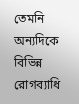তেমনি অন্যদিকে বিভিন্ন রোগব্যাধি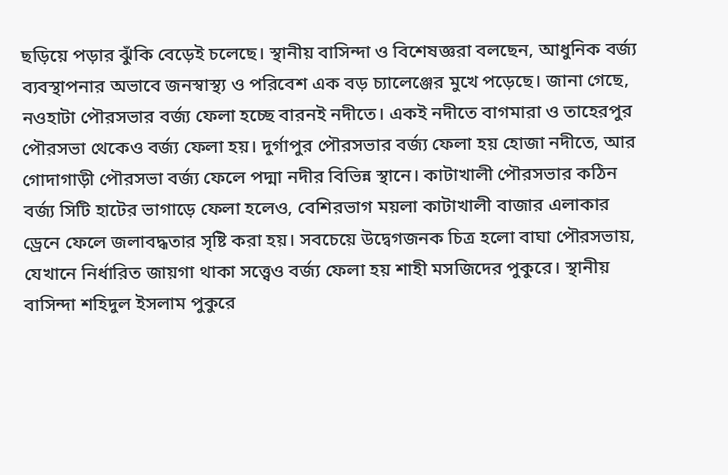ছড়িয়ে পড়ার ঝুঁকি বেড়েই চলেছে। স্থানীয় বাসিন্দা ও বিশেষজ্ঞরা বলছেন, আধুনিক বর্জ্য ব্যবস্থাপনার অভাবে জনস্বাস্থ্য ও পরিবেশ এক বড় চ্যালেঞ্জের মুখে পড়েছে। জানা গেছে, নওহাটা পৌরসভার বর্জ্য ফেলা হচ্ছে বারনই নদীতে। একই নদীতে বাগমারা ও তাহেরপুর পৌরসভা থেকেও বর্জ্য ফেলা হয়। দুর্গাপুর পৌরসভার বর্জ্য ফেলা হয় হোজা নদীতে, আর গোদাগাড়ী পৌরসভা বর্জ্য ফেলে পদ্মা নদীর বিভিন্ন স্থানে। কাটাখালী পৌরসভার কঠিন বর্জ্য সিটি হাটের ভাগাড়ে ফেলা হলেও, বেশিরভাগ ময়লা কাটাখালী বাজার এলাকার ড্রেনে ফেলে জলাবদ্ধতার সৃষ্টি করা হয়। সবচেয়ে উদ্বেগজনক চিত্র হলো বাঘা পৌরসভায়, যেখানে নির্ধারিত জায়গা থাকা সত্ত্বেও বর্জ্য ফেলা হয় শাহী মসজিদের পুকুরে। স্থানীয় বাসিন্দা শহিদুল ইসলাম পুকুরে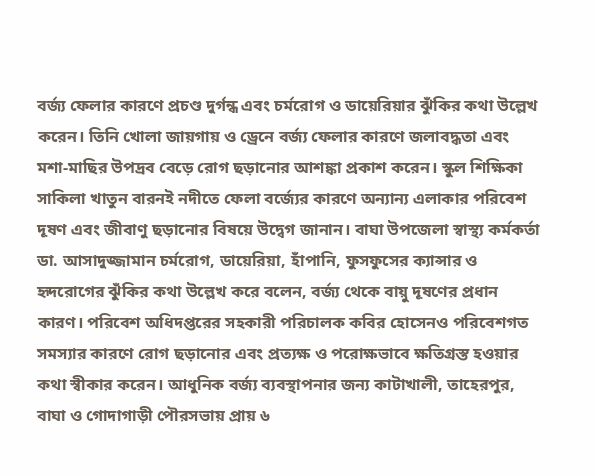বর্জ্য ফেলার কারণে প্রচণ্ড দুর্গন্ধ এবং চর্মরোগ ও ডায়েরিয়ার ঝুঁকির কথা উল্লেখ করেন। তিনি খোলা জায়গায় ও ড্রেনে বর্জ্য ফেলার কারণে জলাবদ্ধতা এবং মশা-মাছির উপদ্রব বেড়ে রোগ ছড়ানোর আশঙ্কা প্রকাশ করেন। স্কুল শিক্ষিকা সাকিলা খাতুন বারনই নদীতে ফেলা বর্জ্যের কারণে অন্যান্য এলাকার পরিবেশ দূষণ এবং জীবাণু ছড়ানোর বিষয়ে উদ্বেগ জানান। বাঘা উপজেলা স্বাস্থ্য কর্মকর্তা ডা. আসাদুজ্জামান চর্মরোগ, ডায়েরিয়া, হাঁপানি, ফুসফুসের ক্যান্সার ও হৃদরোগের ঝুঁকির কথা উল্লেখ করে বলেন, বর্জ্য থেকে বায়ু দূষণের প্রধান কারণ। পরিবেশ অধিদপ্তরের সহকারী পরিচালক কবির হোসেনও পরিবেশগত সমস্যার কারণে রোগ ছড়ানোর এবং প্রত্যক্ষ ও পরোক্ষভাবে ক্ষতিগ্রস্ত হওয়ার কথা স্বীকার করেন। আধুনিক বর্জ্য ব্যবস্থাপনার জন্য কাটাখালী, তাহেরপুর, বাঘা ও গোদাগাড়ী পৌরসভায় প্রায় ৬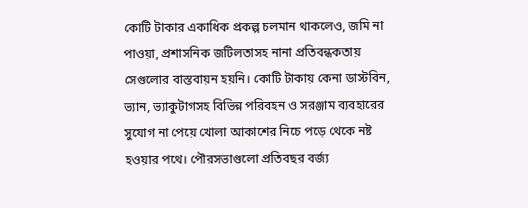কোটি টাকার একাধিক প্রকল্প চলমান থাকলেও, জমি না পাওয়া, প্রশাসনিক জটিলতাসহ নানা প্রতিবন্ধকতায় সেগুলোর বাস্তবায়ন হয়নি। কোটি টাকায় কেনা ডাস্টবিন, ভ্যান, ভ্যাকুটাগসহ বিভিন্ন পরিবহন ও সরঞ্জাম ব্যবহারের সুযোগ না পেয়ে খোলা আকাশের নিচে পড়ে থেকে নষ্ট হওয়ার পথে। পৌরসভাগুলো প্রতিবছর বর্জ্য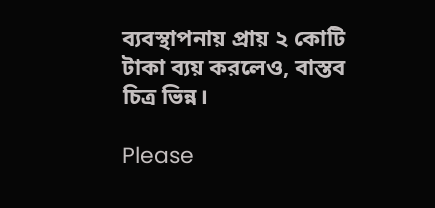ব্যবস্থাপনায় প্রায় ২ কোটি টাকা ব্যয় করলেও, বাস্তব চিত্র ভিন্ন।

Please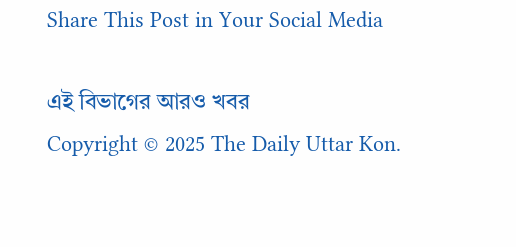Share This Post in Your Social Media

এই বিভাগের আরও খবর
Copyright © 2025 The Daily Uttar Kon.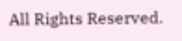All Rights Reserved.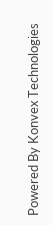Powered By Konvex Technologies